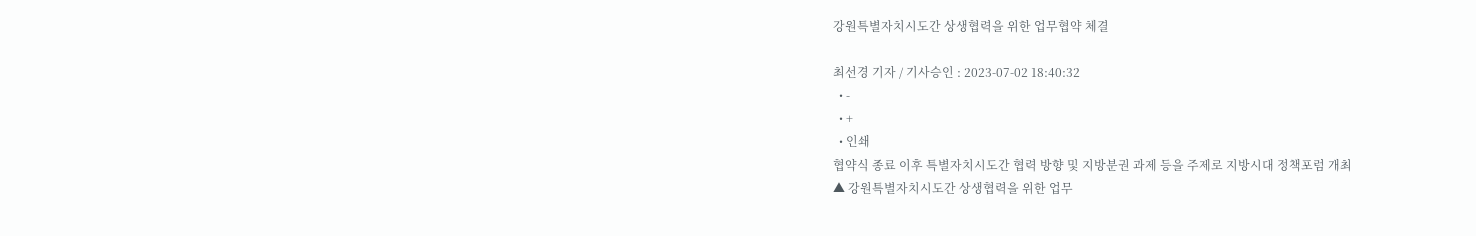강원특별자치시도간 상생협력을 위한 업무협약 체결

최선경 기자 / 기사승인 : 2023-07-02 18:40:32
  • -
  • +
  • 인쇄
협약식 종료 이후 특별자치시도간 협력 방향 및 지방분권 과제 등을 주제로 지방시대 정책포럼 개최
▲ 강원특별자치시도간 상생협력을 위한 업무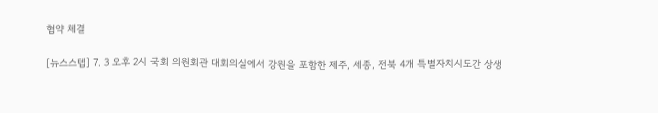협약 체결

[뉴스스텝] 7. 3 오후 2시 국회 의원회관 대회의실에서 강원을 포함한 제주, 세종, 전북 4개 특별자치시도간 상생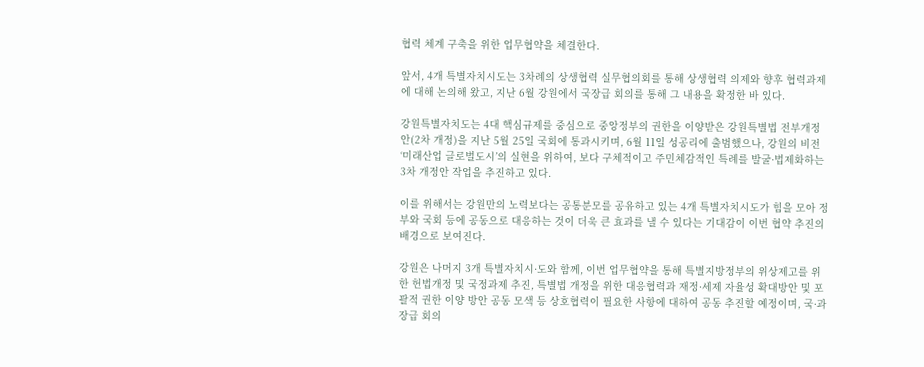협력 체계 구축을 위한 업무협약을 체결한다.

앞서, 4개 특별자치시도는 3차례의 상생협력 실무협의회를 통해 상생협력 의제와 향후 협력과제에 대해 논의해 왔고, 지난 6월 강원에서 국장급 회의를 통해 그 내용을 확정한 바 있다.

강원특별자치도는 4대 핵심규제를 중심으로 중앙정부의 권한을 이양받은 강원특별법 전부개정안(2차 개정)을 지난 5월 25일 국회에 통과시키며, 6월 11일 성공리에 출범했으나, 강원의 비전 ‘미래산업 글로벌도시’의 실현을 위하여, 보다 구체적이고 주민체감적인 특례를 발굴·법제화하는 3차 개정안 작업을 추진하고 있다.

이를 위해서는 강원만의 노력보다는 공통분모를 공유하고 있는 4개 특별자치시도가 힘을 모아 정부와 국회 등에 공동으로 대응하는 것이 더욱 큰 효과를 낼 수 있다는 기대감이 이번 협약 추진의 배경으로 보여진다.

강원은 나머지 3개 특별자치시·도와 함께, 이번 업무협약을 통해 특별지방정부의 위상제고를 위한 헌법개정 및 국정과제 추진, 특별법 개정을 위한 대응협력과 재정·세제 자율성 확대방안 및 포괄적 권한 이양 방안 공동 모색 등 상호협력이 필요한 사항에 대하여 공동 추진할 예정이며, 국·과장급 회의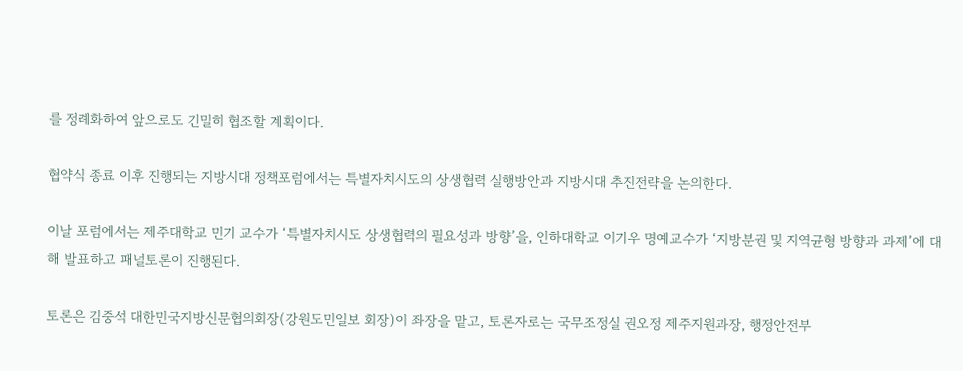를 정례화하여 앞으로도 긴밀히 협조할 계획이다.

협약식 종료 이후 진행되는 지방시대 정책포럼에서는 특별자치시도의 상생협력 실행방안과 지방시대 추진전략을 논의한다.

이날 포럼에서는 제주대학교 민기 교수가 ‘특별자치시도 상생협력의 필요성과 방향’을, 인하대학교 이기우 명예교수가 ‘지방분권 및 지역균형 방향과 과제’에 대해 발표하고 패널토론이 진행된다.

토론은 김중석 대한민국지방신문협의회장(강원도민일보 회장)이 좌장을 맡고, 토론자로는 국무조정실 권오정 제주지원과장, 행정안전부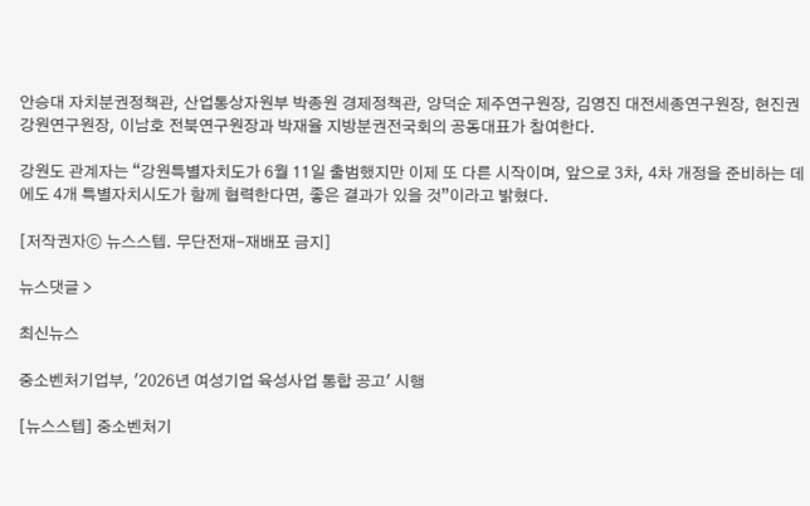안승대 자치분권정책관, 산업통상자원부 박종원 경제정책관, 양덕순 제주연구원장, 김영진 대전세종연구원장, 현진권 강원연구원장, 이남호 전북연구원장과 박재율 지방분권전국회의 공동대표가 참여한다.

강원도 관계자는 “강원특별자치도가 6월 11일 출범했지만 이제 또 다른 시작이며, 앞으로 3차, 4차 개정을 준비하는 데에도 4개 특별자치시도가 함께 협력한다면, 좋은 결과가 있을 것”이라고 밝혔다.

[저작권자ⓒ 뉴스스텝. 무단전재-재배포 금지]

뉴스댓글 >

최신뉴스

중소벤처기업부, '2026년 여성기업 육성사업 통합 공고' 시행

[뉴스스텝] 중소벤처기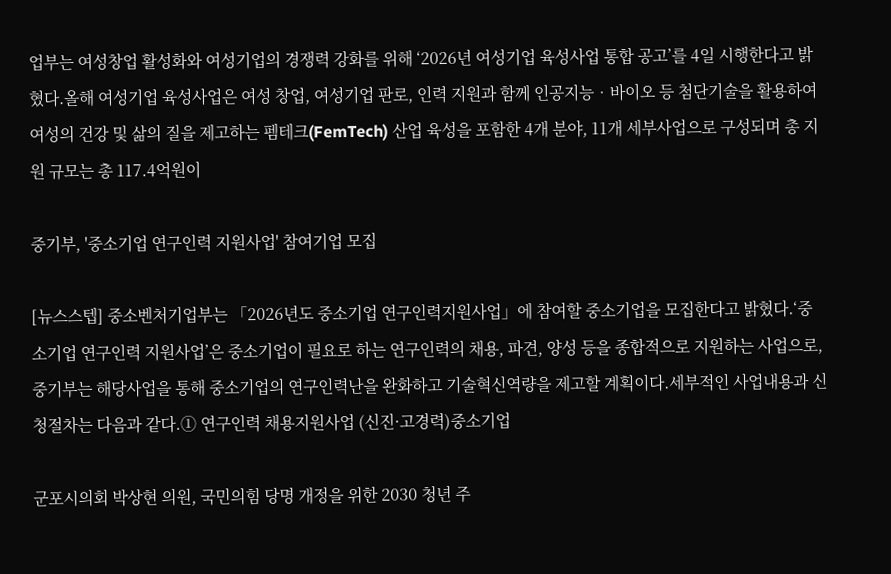업부는 여성창업 활성화와 여성기업의 경쟁력 강화를 위해 ‘2026년 여성기업 육성사업 통합 공고’를 4일 시행한다고 밝혔다.올해 여성기업 육성사업은 여성 창업, 여성기업 판로, 인력 지원과 함께 인공지능‧바이오 등 첨단기술을 활용하여 여성의 건강 및 삶의 질을 제고하는 펨테크(FemTech) 산업 육성을 포함한 4개 분야, 11개 세부사업으로 구성되며 총 지원 규모는 총 117.4억원이

중기부, '중소기업 연구인력 지원사업' 참여기업 모집

[뉴스스텝] 중소벤처기업부는 「2026년도 중소기업 연구인력지원사업」에 참여할 중소기업을 모집한다고 밝혔다.‘중소기업 연구인력 지원사업’은 중소기업이 필요로 하는 연구인력의 채용, 파견, 양성 등을 종합적으로 지원하는 사업으로, 중기부는 해당사업을 통해 중소기업의 연구인력난을 완화하고 기술혁신역량을 제고할 계획이다.세부적인 사업내용과 신청절차는 다음과 같다.① 연구인력 채용지원사업 (신진·고경력)중소기업

군포시의회 박상현 의원, 국민의힘 당명 개정을 위한 2030 청년 주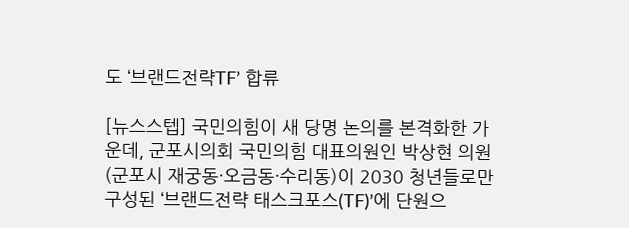도 ‘브랜드전략TF’ 합류

[뉴스스텝] 국민의힘이 새 당명 논의를 본격화한 가운데, 군포시의회 국민의힘 대표의원인 박상현 의원(군포시 재궁동·오금동·수리동)이 2030 청년들로만 구성된 ‘브랜드전략 태스크포스(TF)’에 단원으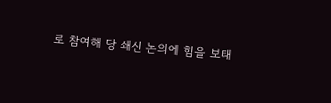로 참여해 당 쇄신 논의에 힘을 보태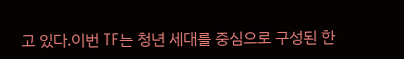고 있다.이번 TF는 청년 세대를 중심으로 구성된 한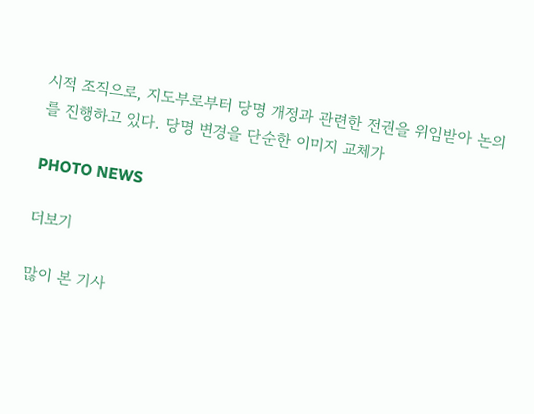시적 조직으로, 지도부로부터 당명 개정과 관련한 전권을 위임받아 논의를 진행하고 있다. 당명 변경을 단순한 이미지 교체가

PHOTO NEWS

더보기

많이 본 기사